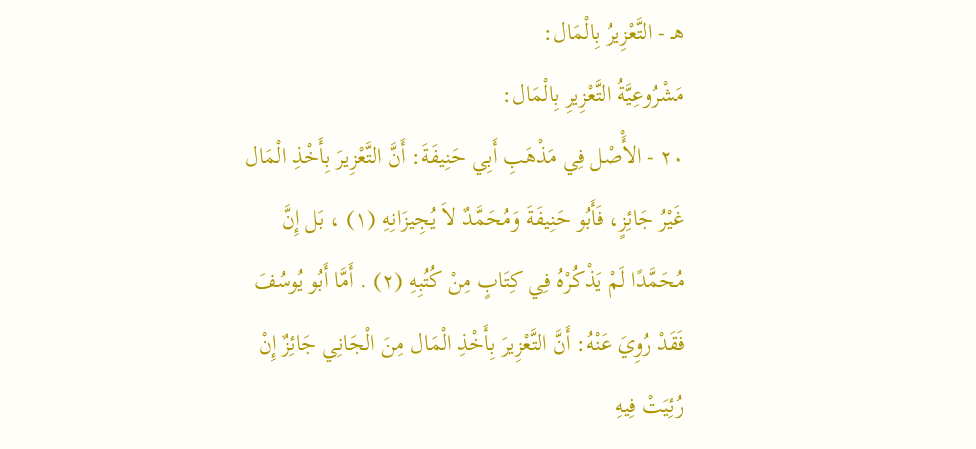هـ - التَّعْزِيرُ بِالْمَال:
مَشْرُوعِيَّةُ التَّعْزِيرِ بِالْمَال:
٢٠ - الأَْصْل فِي مَذْهَبِ أَبِي حَنِيفَةَ: أَنَّ التَّعْزِيرَ بِأَخْذِ الْمَال غَيْرُ جَائِزٍ، فَأَبُو حَنِيفَةَ وَمُحَمَّدٌ لاَ يُجِيزَانِهِ (١) ، بَل إِنَّ مُحَمَّدًا لَمْ يَذْكُرْهُ فِي كِتَابٍ مِنْ كُتُبِهِ (٢) . أَمَّا أَبُو يُوسُفَ فَقَدْ رُوِيَ عَنْهُ: أَنَّ التَّعْزِيرَ بِأَخْذِ الْمَال مِنَ الْجَانِي جَائِزٌ إِنْ رُئِيَتْ فِيهِ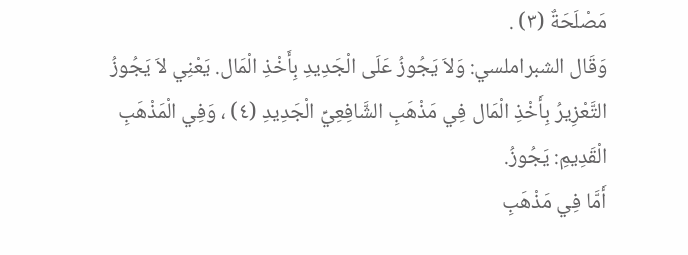مَصْلَحَةٌ (٣) .
وَقَال الشبراملسي: وَلاَ يَجُوزُ عَلَى الْجَدِيدِ بِأَخْذِ الْمَال. يَعْنِي لاَ يَجُوزُ التَّعْزِيرُ بِأَخْذِ الْمَال فِي مَذْهَبِ الشَّافِعِيِّ الْجَدِيدِ (٤) ، وَفِي الْمَذْهَبِ الْقَدِيمِ: يَجُوزُ.
أَمَّا فِي مَذْهَبِ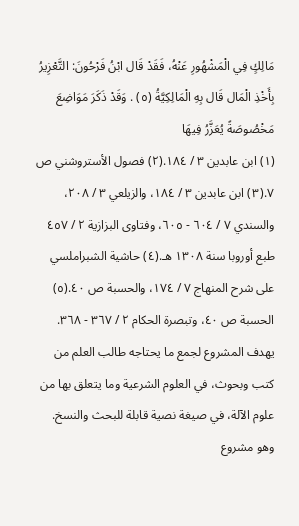مَالِكٍ فِي الْمَشْهُورِ عَنْهُ، فَقَدْ قَال ابْنُ فَرْحُونَ: التَّعْزِيرُ بِأَخْذِ الْمَال قَال بِهِ الْمَالِكِيَّةُ (٥) . وَقَدْ ذَكَرَ مَوَاضِعَ مَخْصُوصَةً يُعَزَّرُ فِيهَا
(١) ابن عابدين ٣ / ١٨٤.(٢) فصول الأستروشني ص ٧.(٣) ابن عابدين ٣ / ١٨٤، والزيلعي ٣ / ٢٠٨، والسندي ٧ / ٦٠٤ - ٦٠٥، وفتاوى البزازية ٢ / ٤٥٧ طبع أوروبا سنة ١٣٠٨ هـ.(٤) حاشية الشبراملسي على شرح المنهاج ٧ / ١٧٤، والحسبة ص ٤٠.(٥) الحسبة ص ٤٠، وتبصرة الحكام ٢ / ٣٦٧ - ٣٦٨.
يهدف المشروع لجمع ما يحتاجه طالب العلم من كتب وبحوث، في العلوم الشرعية وما يتعلق بها من علوم الآلة، في صيغة نصية قابلة للبحث والنسخ.
وهو مشروع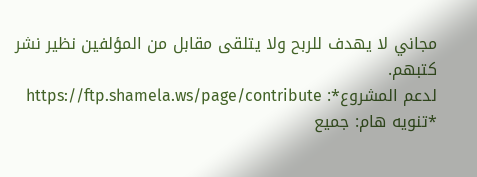مجاني لا يهدف للربح ولا يتلقى مقابل من المؤلفين نظير نشر كتبهم.
لدعم المشروع*: https://ftp.shamela.ws/page/contribute
*تنويه هام: جميع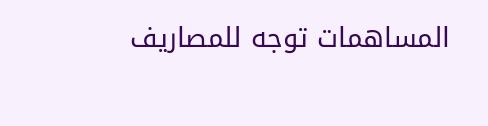المساهمات توجه للمصاريف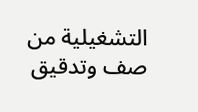التشغيلية من صف وتدقيق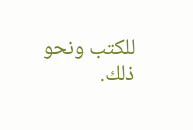للكتب ونحو ذلك.